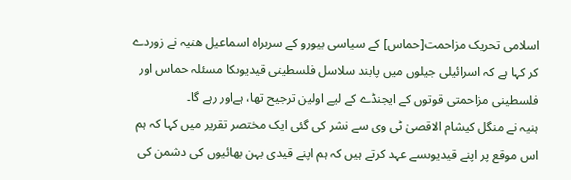اسلامی تحریک مزاحمت[حماس] کے سیاسی بیورو کے سربراہ اسماعیل ھنیہ نے زوردے کر کہا ہے کہ اسرائیلی جیلوں میں پابند سلاسل فلسطینی قیدیوںکا مسئلہ حماس اور فلسطینی مزاحمتی قوتوں کے ایجنڈے کے لیے اولین ترجیح تھا، ہےاور رہے گا۔
ہنیہ نے منگل کیشام الاقصیٰ ٹی وی سے نشر کی گئی ایک مختصر تقریر میں کہا کہ ہم اس موقع پر اپنے قیدیوںسے عہد کرتے ہیں کہ ہم اپنے قیدی بہن بھائیوں کی دشمن کی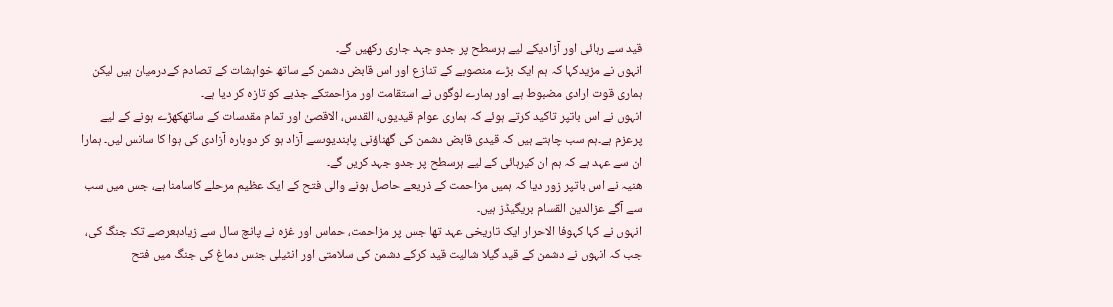قید سے رہائی اور آزادیکے لیے ہرسطح پر جدو جہد جاری رکھیں گے۔
انہوں نے مزیدکہا کہ ہم ایک بڑے منصوبے کے تنازع اور اس قابض دشمن کے ساتھ خواہشات کے تصادم کےدرمیان ہیں لیکن ہماری قوت ارادی مضبوط ہے اور ہمارے لوگوں نے استقامت اور مزاحمتکے جذبے کو تازہ کر دیا ہے۔
انہوں نے اس باتپر تاکید کرتے ہوئے کہ ہماری عوام قیدیوں، القدس، الاقصیٰ اور تمام مقدسات کے ساتھکھڑے ہونے کے لیے پرعزم ہے۔ہم سب چاہتے ہیں کہ قیدی قابض دشمن کی گھناؤنی پابندیوںسے آزاد ہو کر دوبارہ آزادی کی ہوا کا سانس لیں۔ ہمارا ان سے عہد ہے کہ ہم ان کیرہائی کے لیے ہرسطح پر جدو جہد کریں گے۔
ھنیہ نے اس باتپر زور دیا کہ ہمیں مزاحمت کے ذریعے حاصل ہونے والی فتح کے ایک عظیم مرحلے کاسامنا ہے، جس میں سب سے آگے عزالدین القسام بریگیڈز ہیں۔
انہوں نے کہا کہوفا الاحرار ایک تاریخی عہد تھا جس پر مزاحمت، حماس اور غزہ نے پانچ سال سے زیادہعرصے تک جنگ کی، جب کہ انہوں نے دشمن کے قید گیلا شالیت قید کرکے دشمن کی سلامتی اور انٹیلی جنس دماغ کی جنگ میں فتح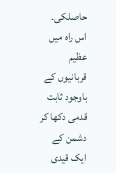حاصلکی۔ اس راہ میں عظیم قربانیوں کے باوجود ثابت قدمی دکھا کر دشمن کے ایک قیدی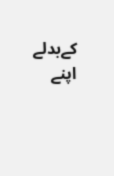کےبدلے اپنے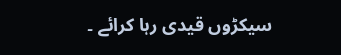سیکڑوں قیدی رہا کرائے ۔